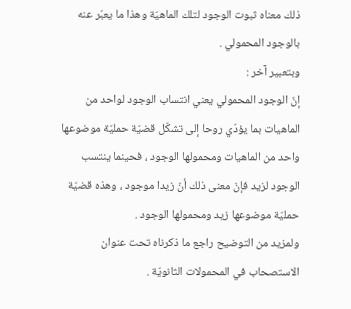ذلك معناه ثبوت الوجود لتلك الماهيّة وهذا ما يعبّر عنه بالوجود المحمولي .
وبتعبير آخر :
إنّ الوجود المحمولي يعني انتساب الوجود لواحد من الماهيات بما يؤدّي روحا إلى تشكّل قضيّة حمليّة موضوعها واحد من الماهيات ومحمولها الوجود ، فحينما ينتسب الوجود لزيد فإنّ معنى ذلك أنّ زيدا موجود ، وهذه قضيّة حمليّة موضوعها زيد ومحمولها الوجود .
ولمزيد من التوضيح راجع ما ذكرناه تحت عنوان الاستصحاب في المحمولات الثانويّة .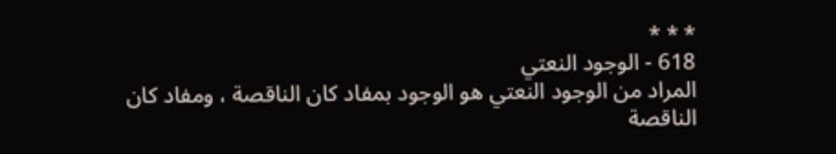* * *
618 - الوجود النعتي
المراد من الوجود النعتي هو الوجود بمفاد كان الناقصة ، ومفاد كان الناقصة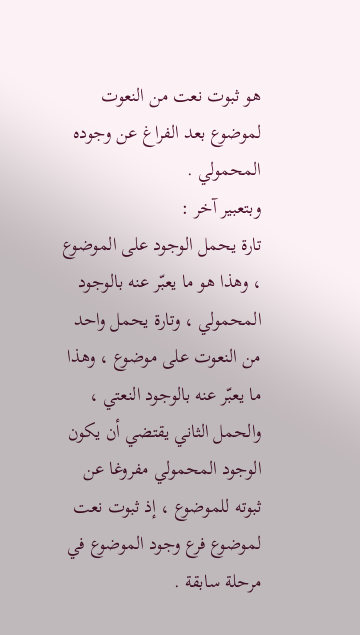هو ثبوت نعت من النعوت لموضوع بعد الفراغ عن وجوده المحمولي .
وبتعبير آخر :
تارة يحمل الوجود على الموضوع ، وهذا هو ما يعبّر عنه بالوجود المحمولي ، وتارة يحمل واحد من النعوت على موضوع ، وهذا ما يعبّر عنه بالوجود النعتي ، والحمل الثاني يقتضي أن يكون الوجود المحمولي مفروغا عن ثبوته للموضوع ، إذ ثبوت نعت لموضوع فرع وجود الموضوع في مرحلة سابقة .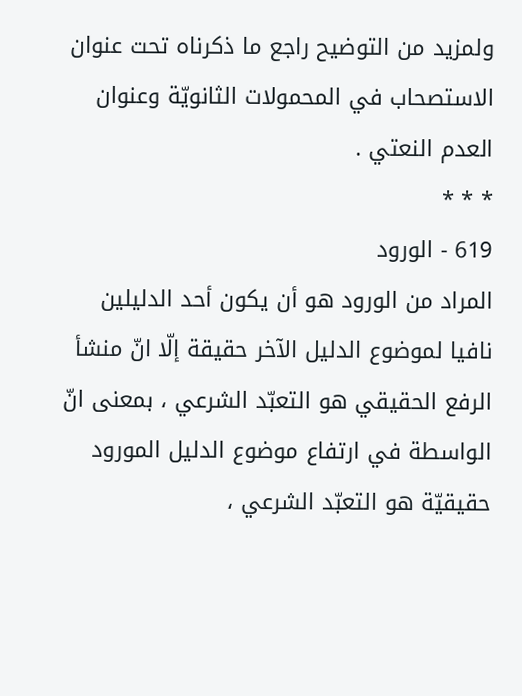ولمزيد من التوضيح راجع ما ذكرناه تحت عنوان الاستصحاب في المحمولات الثانويّة وعنوان العدم النعتي .
* * *
619 - الورود
المراد من الورود هو أن يكون أحد الدليلين نافيا لموضوع الدليل الآخر حقيقة إلّا انّ منشأ الرفع الحقيقي هو التعبّد الشرعي ، بمعنى انّ الواسطة في ارتفاع موضوع الدليل المورود حقيقيّة هو التعبّد الشرعي ،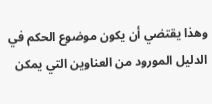وهذا يقتضي أن يكون موضوع الحكم في الدليل المورود من العناوين التي يمكن